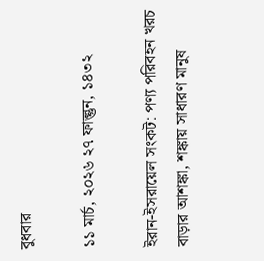বুধবার

১১ মার্চ, ২০২৬ ২৭ ফাল্গুন, ১৪৩২

ইরান-ইসরায়েল সংকট: পণ্য পরিবহন খরচ বাড়ার আশঙ্কা, শঙ্কায় সাধারণ মানুষ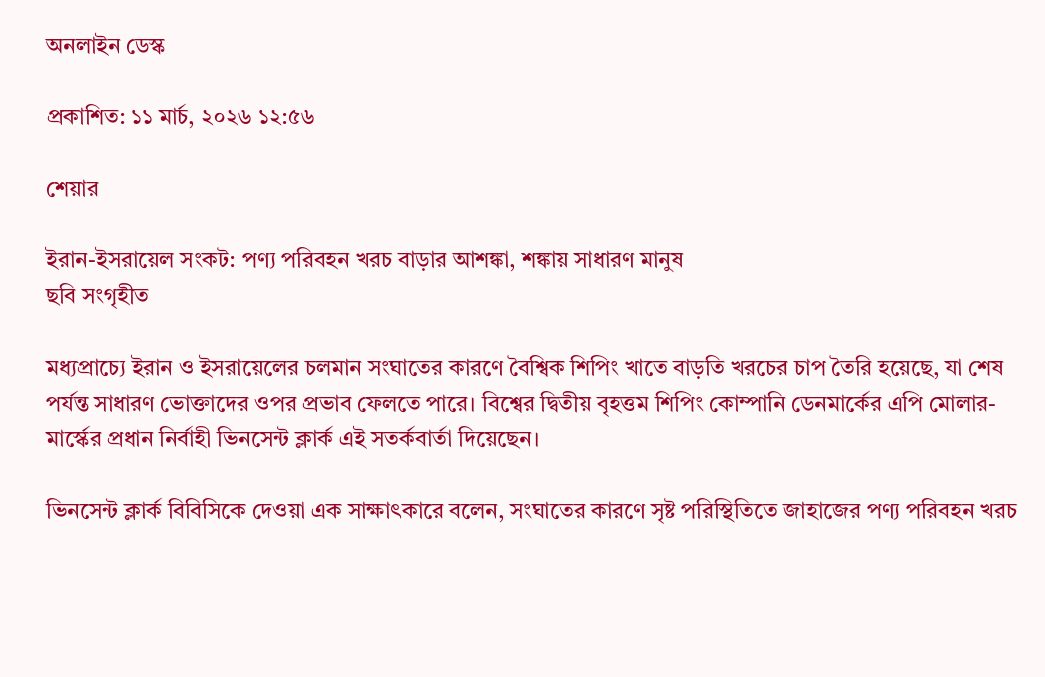অনলাইন ডেস্ক

প্রকাশিত: ১১ মার্চ, ২০২৬ ১২:৫৬

শেয়ার

ইরান-ইসরায়েল সংকট: পণ্য পরিবহন খরচ বাড়ার আশঙ্কা, শঙ্কায় সাধারণ মানুষ
ছবি সংগৃহীত

মধ্যপ্রাচ্যে ইরান ও ইসরায়েলের চলমান সংঘাতের কারণে বৈশ্বিক শিপিং খাতে বাড়তি খরচের চাপ তৈরি হয়েছে, যা শেষ পর্যন্ত সাধারণ ভোক্তাদের ওপর প্রভাব ফেলতে পারে। বিশ্বের দ্বিতীয় বৃহত্তম শিপিং কোম্পানি ডেনমার্কের এপি মোলার-মার্স্কের প্রধান নির্বাহী ভিনসেন্ট ক্লার্ক এই সতর্কবার্তা দিয়েছেন।

ভিনসেন্ট ক্লার্ক বিবিসিকে দেওয়া এক সাক্ষাৎকারে বলেন, সংঘাতের কারণে সৃষ্ট পরিস্থিতিতে জাহাজের পণ্য পরিবহন খরচ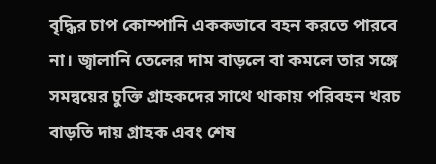বৃদ্ধির চাপ কোম্পানি এককভাবে বহন করতে পারবে না। জ্বালানি তেলের দাম বাড়লে বা কমলে তার সঙ্গে সমন্বয়ের চুক্তি গ্রাহকদের সাথে থাকায় পরিবহন খরচ বাড়তি দায় গ্রাহক এবং শেষ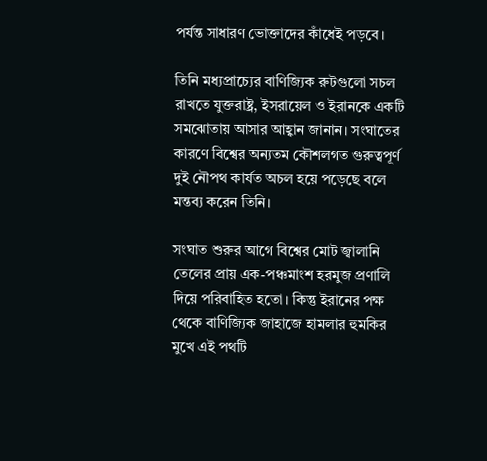পর্যন্ত সাধারণ ভোক্তাদের কাঁধেই পড়বে।

তিনি মধ্যপ্রাচ্যের বাণিজ্যিক রুটগুলো সচল রাখতে যুক্তরাষ্ট্র, ইসরায়েল ও ইরানকে একটি সমঝোতায় আসার আহ্বান জানান। সংঘাতের কারণে বিশ্বের অন্যতম কৌশলগত গুরুত্বপূর্ণ দুই নৌপথ কার্যত অচল হয়ে পড়েছে বলে মন্তব্য করেন তিনি।

সংঘাত শুরুর আগে বিশ্বের মোট জ্বালানি তেলের প্রায় এক-পঞ্চমাংশ হরমুজ প্রণালি দিয়ে পরিবাহিত হতো। কিন্তু ইরানের পক্ষ থেকে বাণিজ্যিক জাহাজে হামলার হুমকির মুখে এই পথটি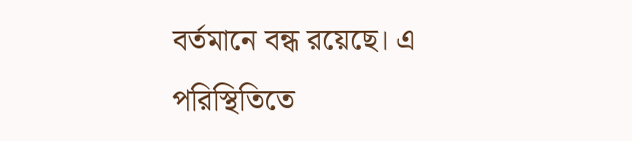বর্তমানে বন্ধ রয়েছে। এ পরিস্থিতিতে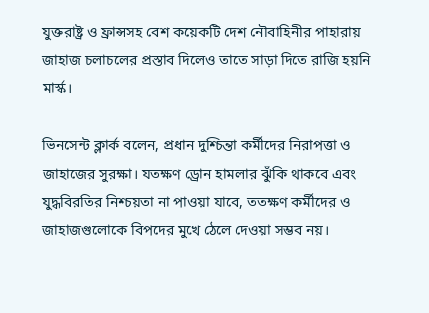যুক্তরাষ্ট্র ও ফ্রান্সসহ বেশ কয়েকটি দেশ নৌবাহিনীর পাহারায় জাহাজ চলাচলের প্রস্তাব দিলেও তাতে সাড়া দিতে রাজি হয়নি মার্স্ক।

ভিনসেন্ট ক্লার্ক বলেন, প্রধান দুশ্চিন্তা কর্মীদের নিরাপত্তা ও জাহাজের সুরক্ষা। যতক্ষণ ড্রোন হামলার ঝুঁকি থাকবে এবং যুদ্ধবিরতির নিশ্চয়তা না পাওয়া যাবে, ততক্ষণ কর্মীদের ও জাহাজগুলোকে বিপদের মুখে ঠেলে দেওয়া সম্ভব নয়।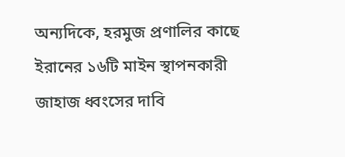অন্যদিকে, হরমুজ প্রণালির কাছে ইরানের ১৬টি মাইন স্থাপনকারী জাহাজ ধ্বংসের দাবি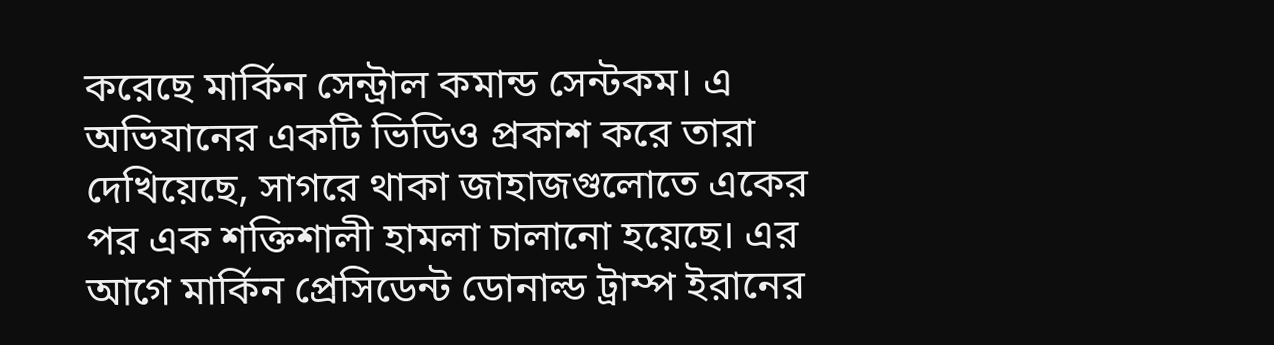করেছে মার্কিন সেন্ট্রাল কমান্ড সেন্টকম। এ অভিযানের একটি ভিডিও প্রকাশ করে তারা দেখিয়েছে, সাগরে থাকা জাহাজগুলোতে একের পর এক শক্তিশালী হামলা চালানো হয়েছে। এর আগে মার্কিন প্রেসিডেন্ট ডোনাল্ড ট্রাম্প ইরানের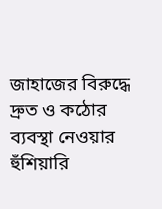জাহাজের বিরুদ্ধে দ্রুত ও কঠোর ব্যবস্থা নেওয়ার হুঁশিয়ারি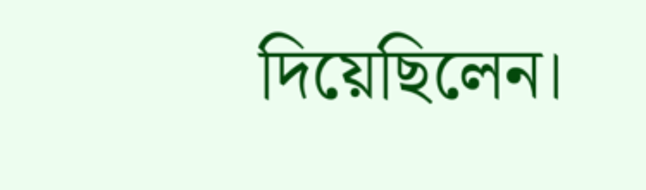দিয়েছিলেন।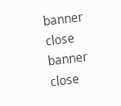banner close
banner close